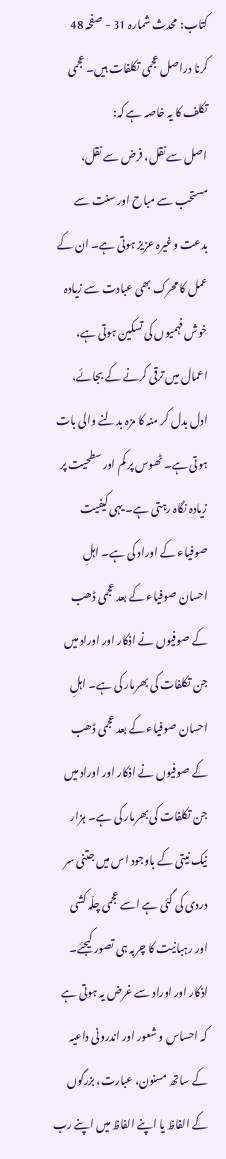کتاب: محدث شمارہ 31 - صفحہ 48
کرنا دراصل عجمی تکلفات ہیں۔ عجمی تکلف کا یہ خاصہ ہے کہ:
اصل سے نقل، فرض سے نقل، مستحب سے مباح اور سنت سے بدعت وغیرہ عزیز ہوتی ہے۔ ان کے عمل کا محرک بھی عبادت سے زیادہ خوش فہمیوں کی تسکین ہوتی ہے، اعمال میں ترقی کرنے کے بجائے، ادل بدل کر منہ کا مزہ بدلنے والی بات ہوتی ہے۔ ٹھوس پر کم اور سطحیت پر زیادہ نگاہ رہتی ہے۔ یہی کیفیت صوفیاء کے اوراد کی ہے۔ اہلِ احسان صوفیاء کے بعد عجمی ڈھب کے صوفیوں نے اذکار اور اوراد میں جن تکلفات کی بھرمار کی ہے۔ اہلِ احسان صوفیاء کے بعد عجمی ڈھب کے صوفیوں نے اذکار اور اوراد میں جن تکلفات کی بھرمار کی ہے۔ ہزار نیک نیتی کے باوجود اس میں جتنی سر دردی کی گئی ہے اسے عجمی چلّہ کشی اور رہبانیت کا چربہ ہی تصور کیجئے۔
اذکار اور اوراد سے غرض یہ ہوتی ہے کہ احساس و شعور اور اندرونی داعیہ کے ساتھ مسنون، عبارت، بزرگوں کے الفاظ یا اپنے الفاظ میں اپنے رب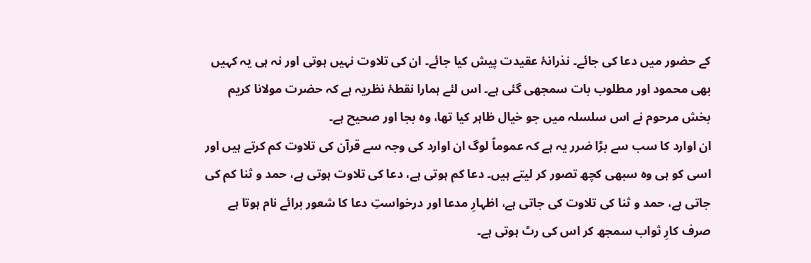کے حضور میں دعا کی جائے۔ نذرانۂ عقیدت پیش کیا جائے۔ ان کی تلاوت نہیں ہوتی اور نہ ہی یہ کہیں بھی محمود اور مطلوب بات سمجھی گئی ہے۔ اس لئے ہمارا نقطۂ نظریہ ہے کہ حضرت مولانا کریم بخش مرحوم نے اس سلسلہ میں جو خیال ظاہر کیا تھا، وہ بجا اور صحیح ہے۔
ان اوارد کا سب سے بڑا ضرر یہ ہے کہ عموماً لوگ ان اوارد کی وجہ سے قرآن کی تلاوت کم کرتے ہیں اور اسی کو ہی وہ سبھی کچھ تصور کر لیتے ہیں۔ دعا کم ہوتی ہے، دعا کی تلاوت ہوتی ہے، حمد و ثنا کم کی جاتی ہے، حمد و ثنا کی تلاوت کی جاتی ہے، اظہارِ مدعا اور درخواستِ دعا کا شعور برائے نام ہوتا ہے صرف کارِ ثواب سمجھ کر اس کی رٹ ہوتی ہے۔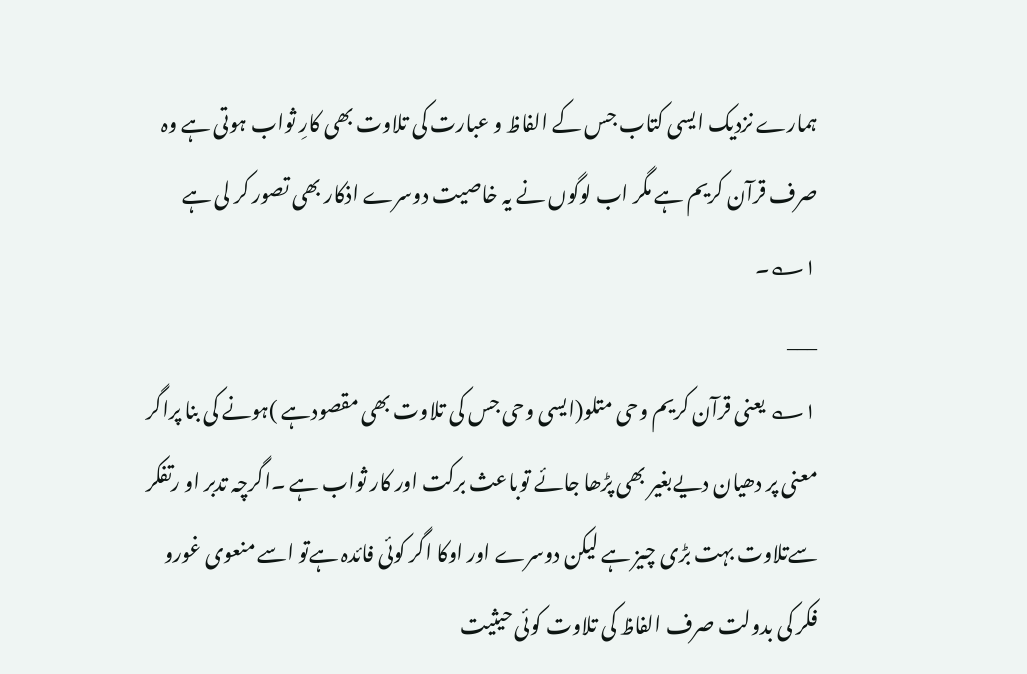ہمارے نزدیک ایسی کتاب جس کے الفاظ و عبارت کی تلاوت بھی کارِ ثواب ہوتی ہے وہ صرف قرآن کریم ہے مگر اب لوگوں نے یہ خاصیت دوسرے اذکار بھی تصور کر لی ہے ۱؎۔
___
۱؎ یعنی قرآن کریم وحی متلو(ایسی وحی جس کی تلاوت بھی مقصودہے )ہونے کی بنا پراگر معنی پر دھیان دیےبغیر بھی پڑھا جائے توباعث برکت اور کار ثواب ہے ۔اگرچہ تدبر او رتفکر سےتلاوت بہت بڑی چیز ہے لیکن دوسرے اور اوکا اگر کوئی فائدہ ہےتو اسے منعوی غورو فکر کی بدولت صرف الفاظ کی تلاوت کوئی حیثیت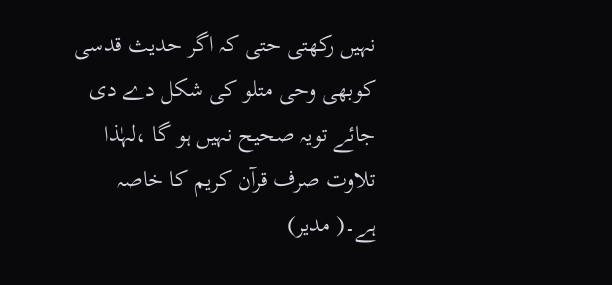نہیں رکھتی حتی کہ اگر حدیث قدسی کوبھی وحی متلو کی شکل دے دی جائے تویہ صحیح نہیں ہو گا ،لہٰذا تلاوت صرف قرآن کریم کا خاصہ ہے۔( مدیر)